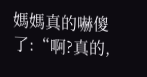媽媽真的嚇傻了:“啊?真的,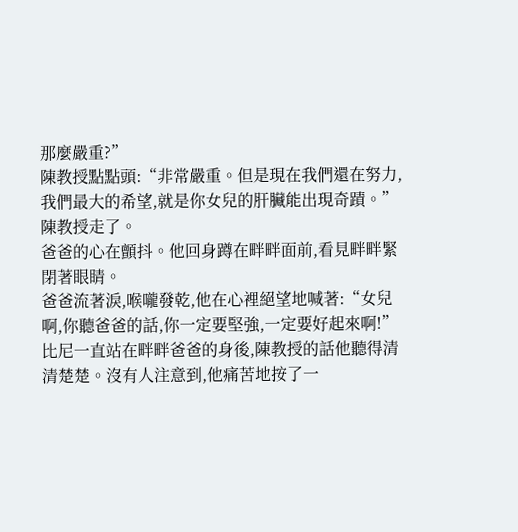那麼嚴重?”
陳教授點點頭:“非常嚴重。但是現在我們還在努力,我們最大的希望,就是你女兒的肝臟能出現奇蹟。”
陳教授走了。
爸爸的心在顫抖。他回身蹲在畔畔面前,看見畔畔緊閉著眼睛。
爸爸流著淚,喉嚨發乾,他在心裡絕望地喊著:“女兒啊,你聽爸爸的話,你一定要堅強,一定要好起來啊!”
比尼一直站在畔畔爸爸的身後,陳教授的話他聽得清清楚楚。沒有人注意到,他痛苦地按了一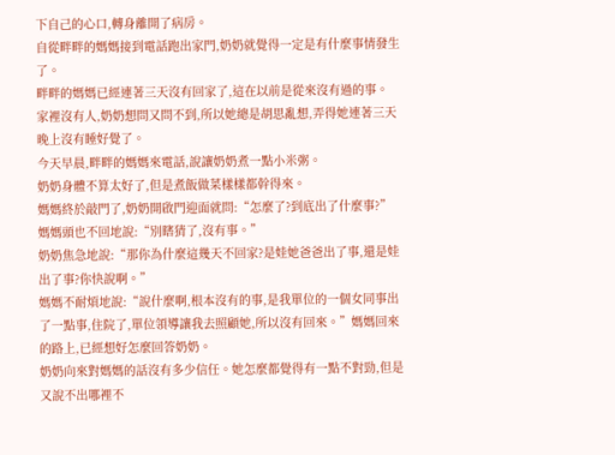下自己的心口,轉身離開了病房。
自從畔畔的媽媽接到電話跑出家門,奶奶就覺得一定是有什麼事情發生了。
畔畔的媽媽已經連著三天沒有回家了,這在以前是從來沒有過的事。
家裡沒有人,奶奶想問又問不到,所以她總是胡思亂想,弄得她連著三天晚上沒有睡好覺了。
今天早晨,畔畔的媽媽來電話,說讓奶奶煮一點小米粥。
奶奶身體不算太好了,但是煮飯做菜樣樣都幹得來。
媽媽終於敲門了,奶奶開啟門迎面就問:“怎麼了?到底出了什麼事?”
媽媽頭也不回地說:“別瞎猜了,沒有事。”
奶奶焦急地說:“那你為什麼這幾天不回家?是娃她爸爸出了事,還是娃出了事?你快說啊。”
媽媽不耐煩地說:“說什麼啊,根本沒有的事,是我單位的一個女同事出了一點事,住院了,單位領導讓我去照顧她,所以沒有回來。”媽媽回來的路上,已經想好怎麼回答奶奶。
奶奶向來對媽媽的話沒有多少信任。她怎麼都覺得有一點不對勁,但是又說不出哪裡不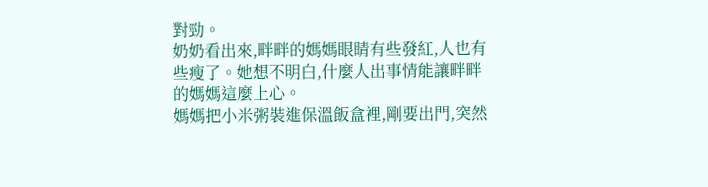對勁。
奶奶看出來,畔畔的媽媽眼睛有些發紅,人也有些瘦了。她想不明白,什麼人出事情能讓畔畔的媽媽這麼上心。
媽媽把小米粥裝進保溫飯盒裡,剛要出門,突然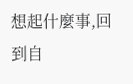想起什麼事,回到自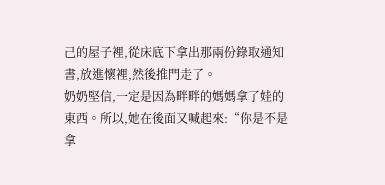己的屋子裡,從床底下拿出那兩份錄取通知書,放進懷裡,然後推門走了。
奶奶堅信,一定是因為畔畔的媽媽拿了娃的東西。所以,她在後面又喊起來:“你是不是拿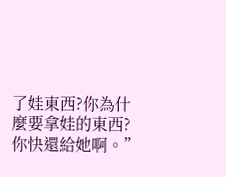了娃東西?你為什麼要拿娃的東西?你快還給她啊。”